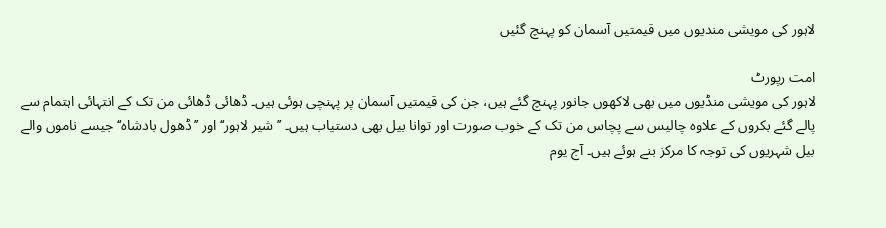لاہور کی مویشی مندیوں میں قیمتیں آسمان کو پہنچ گئیں

امت رپورٹ
لاہور کی مویشی منڈیوں میں بھی لاکھوں جانور پہنچ گئے ہیں، جن کی قیمتیں آسمان پر پہنچی ہوئی ہیں۔ ڈھائی ڈھائی من تک کے انتہائی اہتمام سے پالے گئے بکروں کے علاوہ چالیس سے پچاس من تک کے خوب صورت اور توانا بیل بھی دستیاب ہیں۔ ’’شیر لاہور‘‘ اور ’’ڈھول بادشاہ‘‘ جیسے ناموں والے بیل شہریوں کی توجہ کا مرکز بنے ہوئے ہیں۔ آج یوم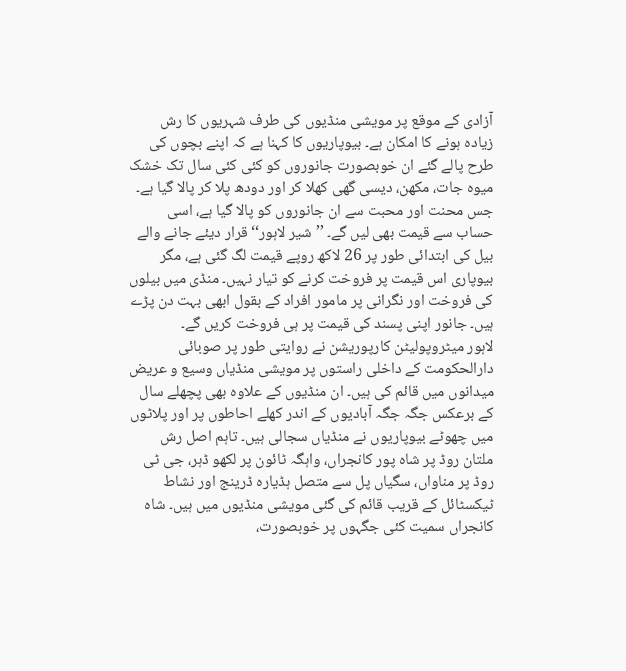آزادی کے موقع پر مویشی منڈیوں کی طرف شہریوں کا رش زیادہ ہونے کا امکان ہے۔ بیوپاریوں کا کہنا ہے کہ اپنے بچوں کی طرح پالے گئے ان خوبصورت جانوروں کو کئی کئی سال تک خشک میوہ جات، مکھن، دیسی گھی کھلا کر اور دودھ پلا کر پالا گیا ہے۔ جس محنت اور محبت سے ان جانوروں کو پالا گیا ہے، اسی حساب سے قیمت بھی لیں گے۔ ’’شیر لاہور‘‘ قرار دیئے جانے والے بیل کی ابتدائی طور پر 26 لاکھ روپے قیمت لگ گئی ہے، مگر بیوپاری اس قیمت پر فروخت کرنے کو تیار نہیں۔ منڈی میں بیلوں کی فروخت اور نگرانی پر مامور افراد کے بقول ابھی بہت دن پڑے ہیں۔ جانور اپنی پسند کی قیمت پر ہی فروخت کریں گے۔
لاہور میٹروپولیٹن کارپوریشن نے روایتی طور پر صوبائی دارالحکومت کے داخلی راستوں پر مویشی منڈیاں وسیع و عریض میدانوں میں قائم کی ہیں۔ ان منڈیوں کے علاوہ بھی پچھلے سال کے برعکس جگہ جگہ آبادیوں کے اندر کھلے احاطوں پر اور پلاٹوں میں چھوٹے بیوپاریوں نے منڈیاں سجالی ہیں۔ تاہم اصل رش ملتان روڈ پر شاہ پور کانجراں، واہگہ ٹائون پر لکھو ڈہر، جی ٹی روڈ پر مناواں، سگیاں پل سے متصل ہڈیارہ ڈرینج اور نشاط ٹیکسٹائل کے قریب قائم کی گئی مویشی منڈیوں میں ہیں۔ شاہ کانجراں سمیت کئی جگہوں پر خوبصورت،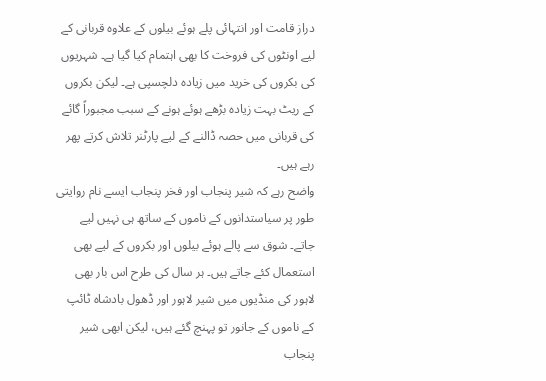دراز قامت اور انتہائی پلے ہوئے بیلوں کے علاوہ قربانی کے لیے اونٹوں کی فروخت کا بھی اہتمام کیا گیا ہے۔ شہریوں کی بکروں کی خرید میں زیادہ دلچسپی ہے۔ لیکن بکروں کے ریٹ بہت زیادہ بڑھے ہوئے ہونے کے سبب مجبوراً گائے کی قربانی میں حصہ ڈالنے کے لیے پارٹنر تلاش کرتے پھر رہے ہیں۔
واضح رہے کہ شیر پنجاب اور فخر پنجاب ایسے نام روایتی طور پر سیاستدانوں کے ناموں کے ساتھ ہی نہیں لیے جاتے۔ شوق سے پالے ہوئے بیلوں اور بکروں کے لیے بھی استعمال کئے جاتے ہیں۔ ہر سال کی طرح اس بار بھی لاہور کی منڈیوں میں شیر لاہور اور ڈھول بادشاہ ٹائپ کے ناموں کے جانور تو پہنچ گئے ہیں، لیکن ابھی شیر پنجاب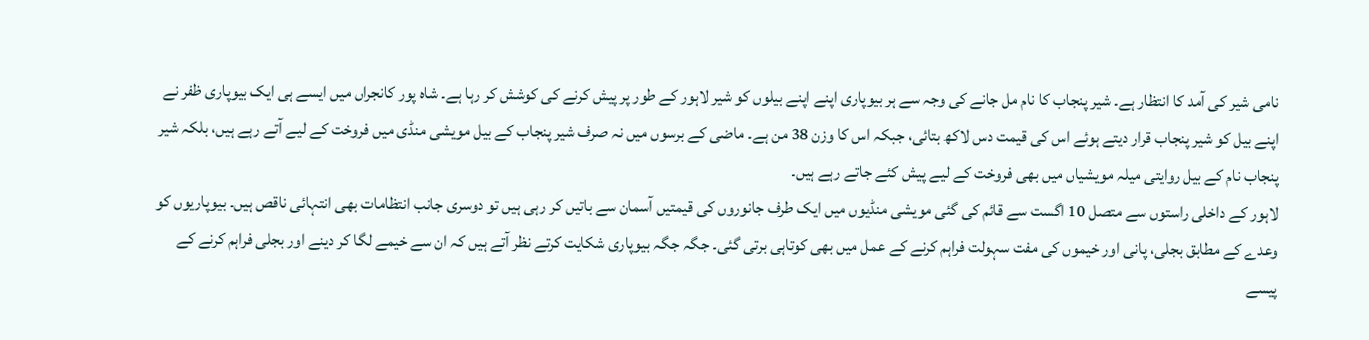نامی شیر کی آمد کا انتظار ہے۔ شیر پنجاب کا نام مل جانے کی وجہ سے ہر بیوپاری اپنے اپنے بیلوں کو شیر لاہور کے طور پر پیش کرنے کی کوشش کر رہا ہے۔ شاہ پور کانجراں میں ایسے ہی ایک بیوپاری ظفر نے اپنے بیل کو شیر پنجاب قرار دیتے ہوئے اس کی قیمت دس لاکھ بتائی، جبکہ اس کا وزن 38 من ہے۔ ماضی کے برسوں میں نہ صرف شیر پنجاب کے بیل مویشی منڈی میں فروخت کے لیے آتے رہے ہیں، بلکہ شیر پنجاب نام کے بیل روایتی میلہ مویشیاں میں بھی فروخت کے لیے پیش کئے جاتے رہے ہیں۔
لاہور کے داخلی راستوں سے متصل 10 اگست سے قائم کی گئی مویشی منڈیوں میں ایک طرف جانوروں کی قیمتیں آسمان سے باتیں کر رہی ہیں تو دوسری جانب انتظامات بھی انتہائی ناقص ہیں۔ بیوپاریوں کو وعدے کے مطابق بجلی، پانی اور خیموں کی مفت سہولت فراہم کرنے کے عمل میں بھی کوتاہی برتی گئی۔ جگہ جگہ بیوپاری شکایت کرتے نظر آتے ہیں کہ ان سے خیمے لگا کر دینے اور بجلی فراہم کرنے کے پیسے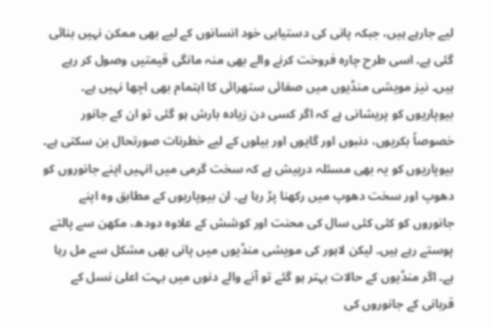لیے جارہے ہیں، جبکہ پانی کی دستیابی خود انسانوں کے لیے بھی ممکن نہیں بنائی گئی ہے۔ اسی طرح چارہ فروخت کرنے والے بھی منہ مانگی قیمتیں وصول کر رہے ہیں۔ نیز مویشی منڈیوں میں صفائی ستھرائی کا اہتمام بھی اچھا نہیں ہے۔ بیوپاریوں کو پریشانی ہے کہ اگر کسی دن زیادہ بارش ہو گئی تو ان کے جانور خصوصاً بکریوں، دنبوں اور گایوں اور بیلوں کے لیے خطرنات صورتحال بن سکتی ہے۔ بیوپاریوں کو یہ بھی مسئلہ درپیش ہے کہ سخت گرمی میں انہیں اپنے جانوروں کو دھوپ اور سخت دھوپ میں رکھنا پڑ رہا ہے۔ ان بیوپاریوں کے مطابق وہ اپنے جانوروں کو کئی کئی سال کی محنت اور کوشش کے علاوہ دودھ، مکھن سے پالتے پوستے رہے ہیں۔ لیکن لاہور کی مویشی منڈیوں میں پانی بھی مشکل سے مل رہا ہے۔ اگر منڈیوں کے حالات بہتر ہو گئے تو آنے والے دنوں میں بہت اعلیٰ نسل کے قربانی کے جانوروں کی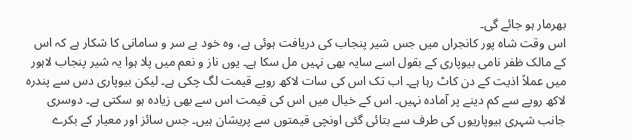بھرمار ہو جائے گی۔
اس وقت شاہ پور کانجراں میں جس شیر پنجاب کی دریافت ہوئی ہے، وہ خود بے سر و سامانی کا شکار ہے کہ اس کے مالک ظفر نامی بیوپاری کے بقول اسے سایہ بھی نہیں مل سکا ہے۔ یوں ناز و نعم میں پلا ہوا یہ شیر پنجاب لاہور میں عملاً اذیت کے دن کاٹ رہا ہے۔ اب تک اس کی سات لاکھ روپے قیمت لگ چکی ہے۔ لیکن بیوپاری دس سے پندرہ لاکھ روپے سے کم دینے پر آمادہ نہیں۔ اس کے خیال میں اس کی قیمت اس سے بھی زیادہ ہو سکتی ہے۔ دوسری جانب شہری بیوپاریوں کی طرف سے بتائی گئی اونچی قیمتوں سے پریشان ہیں۔ جس سائز اور معیار کے بکرے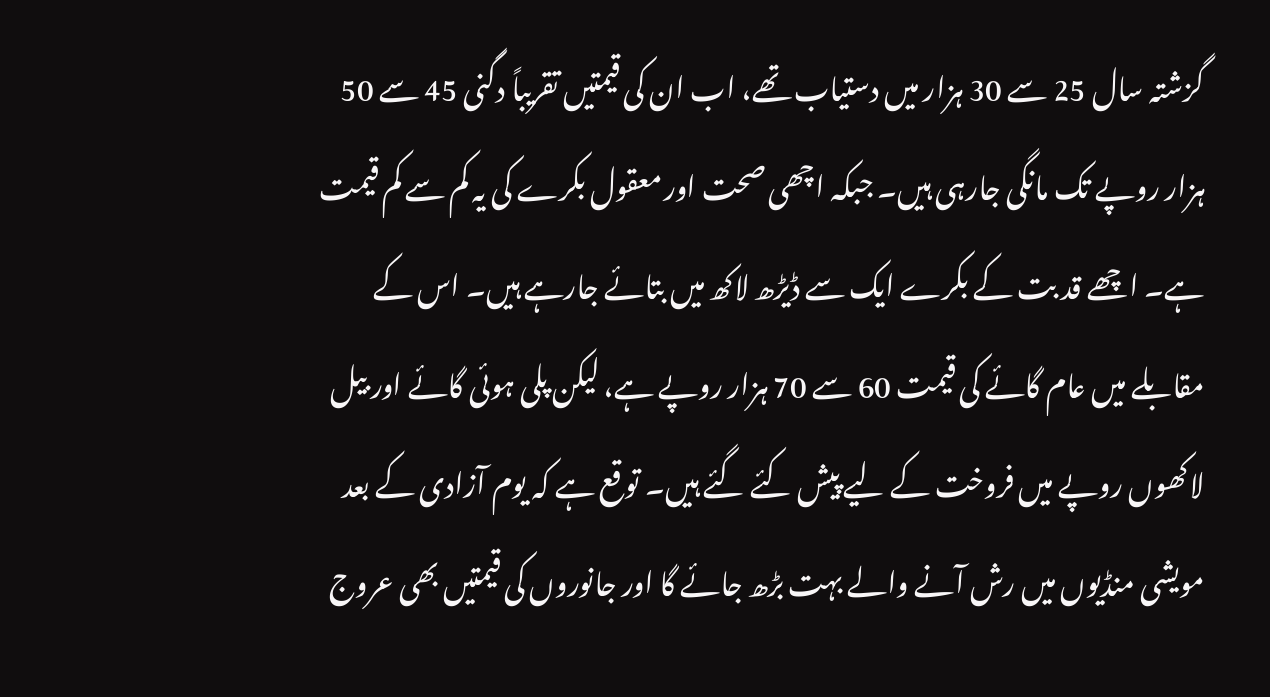گزشتہ سال 25 سے 30 ہزار میں دستیاب تھے، اب ان کی قیمتیں تقریباً دگنی 45 سے 50 ہزار روپے تک مانگی جارہی ہیں۔ جبکہ اچھی صحت اور معقول بکرے کی یہ کم سے کم قیمت ہے۔ اچھے قد بت کے بکرے ایک سے ڈیڑھ لاکھ میں بتائے جارہے ہیں۔ اس کے مقابلے میں عام گائے کی قیمت 60 سے 70 ہزار روپے ہے، لیکن پلی ہوئی گائے اور بیل لاکھوں روپے میں فروخت کے لیے پیش کئے گئے ہیں۔ توقع ہے کہ یوم آزادی کے بعد مویشی منڈیوں میں رش آنے والے بہت بڑھ جائے گا اور جانوروں کی قیمتیں بھی عروج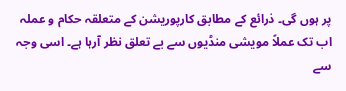پر ہوں گی۔ ذرائع کے مطابق کارپوریشن کے متعلقہ حکام و عملہ اب تک عملاً مویشی منڈیوں سے بے تعلق نظر آرہا ہے۔ اسی وجہ سے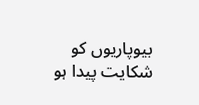بیوپاریوں کو شکایت پیدا ہو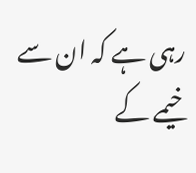رہی ہے کہ ان سے خیمے کے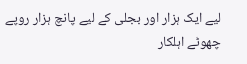لیے ایک ہزار اور بجلی کے لیے پانچ ہزار روپے چھوٹے اہلکار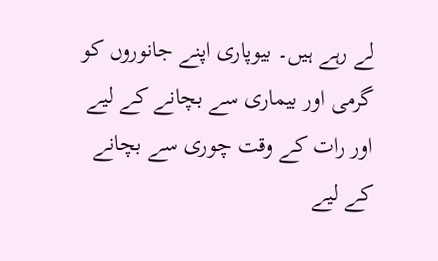لے رہے ہیں۔ بیوپاری اپنے جانوروں کو گرمی اور بیماری سے بچانے کے لیے اور رات کے وقت چوری سے بچانے کے لیے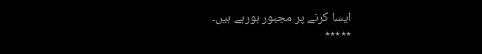ایسا کرنے پر مجبور ہورہے ہیں۔
٭٭٭٭٭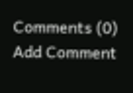Comments (0)
Add Comment